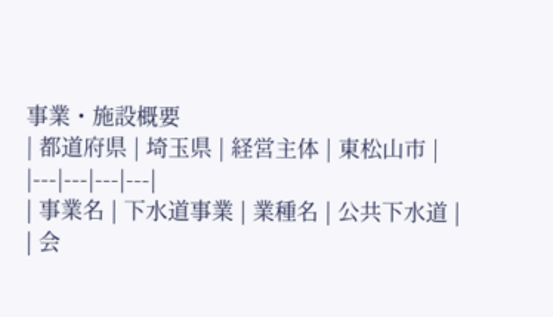事業・施設概要
| 都道府県 | 埼玉県 | 経営主体 | 東松山市 |
|---|---|---|---|
| 事業名 | 下水道事業 | 業種名 | 公共下水道 |
| 会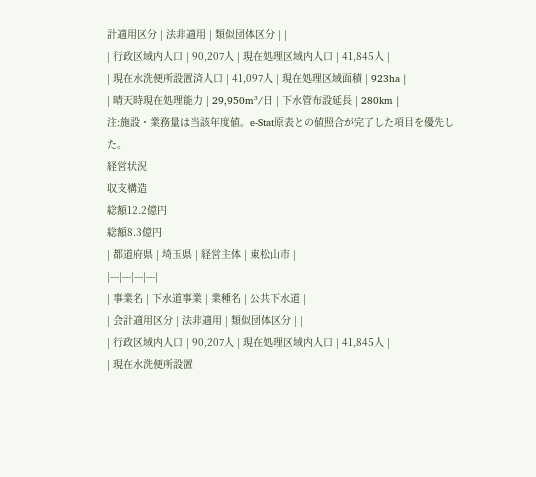計適用区分 | 法非適用 | 類似団体区分 | |
| 行政区域内人口 | 90,207人 | 現在処理区域内人口 | 41,845人 |
| 現在水洗便所設置済人口 | 41,097人 | 現在処理区域面積 | 923ha |
| 晴天時現在処理能力 | 29,950m³/日 | 下水管布設延長 | 280km |
注:施設・業務量は当該年度値。e-Stat原表との値照合が完了した項目を優先した。
経営状況
収支構造
総額12.2億円
総額8.3億円
| 都道府県 | 埼玉県 | 経営主体 | 東松山市 |
|---|---|---|---|
| 事業名 | 下水道事業 | 業種名 | 公共下水道 |
| 会計適用区分 | 法非適用 | 類似団体区分 | |
| 行政区域内人口 | 90,207人 | 現在処理区域内人口 | 41,845人 |
| 現在水洗便所設置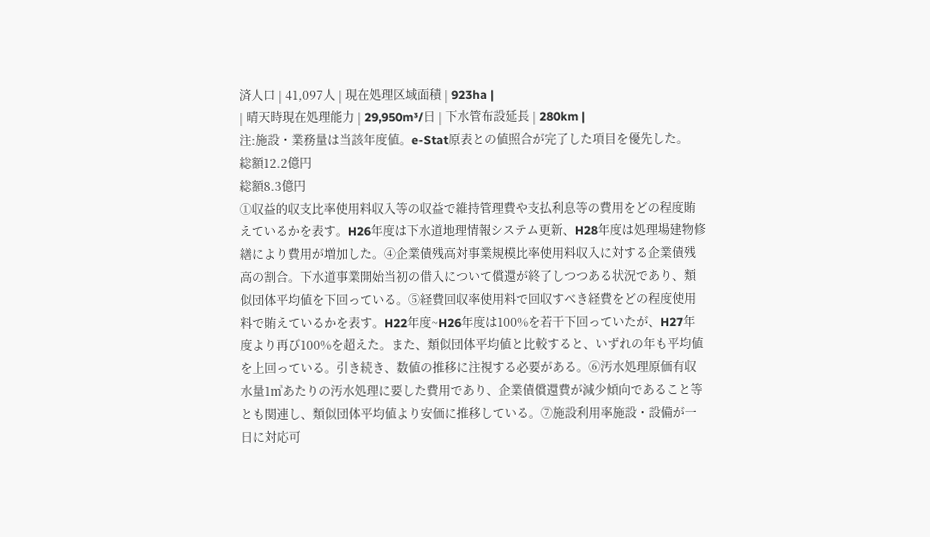済人口 | 41,097人 | 現在処理区域面積 | 923ha |
| 晴天時現在処理能力 | 29,950m³/日 | 下水管布設延長 | 280km |
注:施設・業務量は当該年度値。e-Stat原表との値照合が完了した項目を優先した。
総額12.2億円
総額8.3億円
①収益的収支比率使用料収入等の収益で維持管理費や支払利息等の費用をどの程度賄えているかを表す。H26年度は下水道地理情報システム更新、H28年度は処理場建物修繕により費用が増加した。④企業債残高対事業規模比率使用料収入に対する企業債残高の割合。下水道事業開始当初の借入について償還が終了しつつある状況であり、類似団体平均値を下回っている。⑤経費回収率使用料で回収すべき経費をどの程度使用料で賄えているかを表す。H22年度~H26年度は100%を若干下回っていたが、H27年度より再び100%を超えた。また、類似団体平均値と比較すると、いずれの年も平均値を上回っている。引き続き、数値の推移に注視する必要がある。⑥汚水処理原価有収水量1㎥あたりの汚水処理に要した費用であり、企業債償還費が減少傾向であること等とも関連し、類似団体平均値より安価に推移している。⑦施設利用率施設・設備が一日に対応可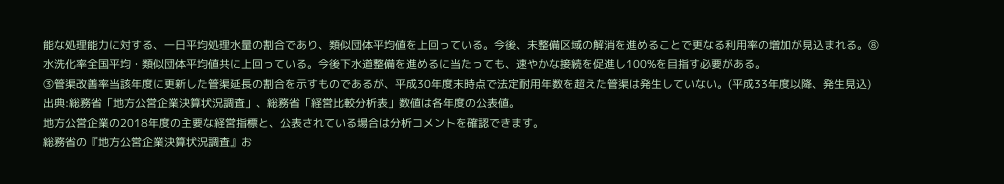能な処理能力に対する、一日平均処理水量の割合であり、類似団体平均値を上回っている。今後、未整備区域の解消を進めることで更なる利用率の増加が見込まれる。⑧水洗化率全国平均・類似団体平均値共に上回っている。今後下水道整備を進めるに当たっても、速やかな接続を促進し100%を目指す必要がある。
③管渠改善率当該年度に更新した管渠延長の割合を示すものであるが、平成30年度末時点で法定耐用年数を超えた管渠は発生していない。(平成33年度以降、発生見込)
出典:総務省「地方公営企業決算状況調査」、総務省「経営比較分析表」数値は各年度の公表値。
地方公営企業の2018年度の主要な経営指標と、公表されている場合は分析コメントを確認できます。
総務省の『地方公営企業決算状況調査』お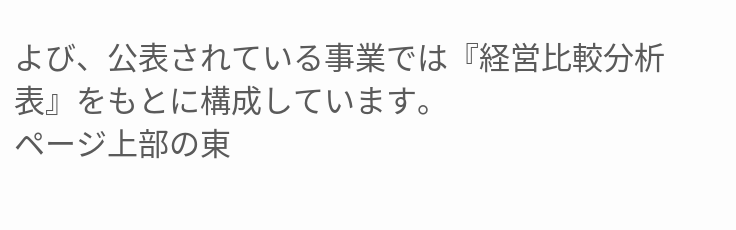よび、公表されている事業では『経営比較分析表』をもとに構成しています。
ページ上部の東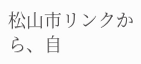松山市リンクから、自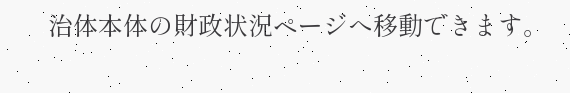治体本体の財政状況ページへ移動できます。